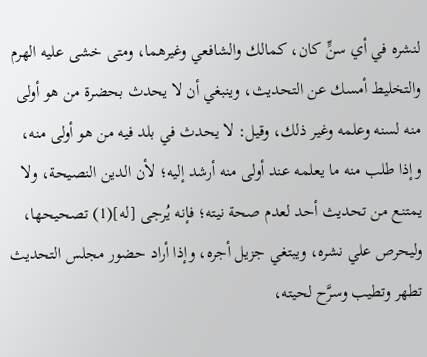لنشره في أي سنٍّ كان، كمالك والشافعي وغيرهما، ومتى خشى عليه الهرم والتخليط أمسك عن التحديث، وينبغي أن لا يحدث بحضرة من هو أولى منه لسنه وعلمه وغير ذلك، وقيل: لا يحدث في بلد فيه من هو أولى منه، وإذا طلب منه ما يعلمه عند أولى منه أرشد إليه؛ لأن الدين النصيحة، ولا يمتنع من تحديث أحد لعدم صحة نيته؛ فإنه يُرجى [له](1) تصحيحها، وليحرص علي نشره، ويبتغي جزيل أجره، وإذا أراد حضور مجلس التحديث تطهر وتطيب وسرَّح لحيته،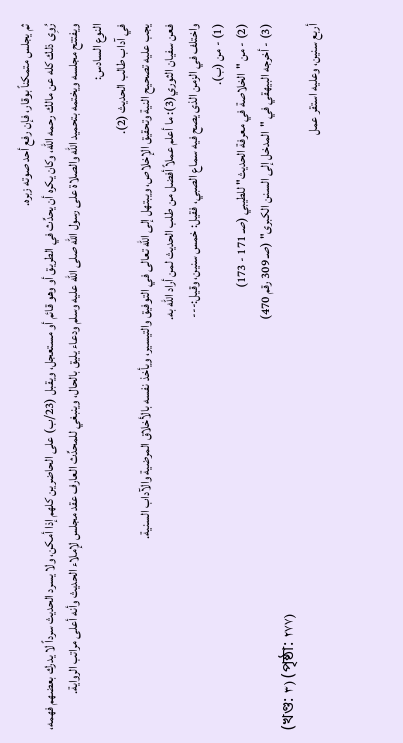ثم يجلس متمكناً بوقار، فإن رفع أحد صوته زبره.
رُوِى ذلك كله عن مالك رحمه الله، وكان يكره أن يحدِّث في الطريق أو وهو قائم أو مستعجل، ويقبل (23/ب) على الحاضرين كلهم إذا أمكن، ولا يسرد الحديث سرداً لا يدرك بعضهم فهمه، ويفتتح مجلسه ويختمه بتحميد الله والصلاة على رسول الله صلى الله عليه وسلم ودعاء يليق بالحال، وينبغي للمحدِّث العارف عقد مجلس لإملاء الحديث وأنه أعلى مراتب الرواية.
النوع السادس:
في آداب طالب الحديث (2).
يجب عليه تصحيح النية وتحقيق الإخلاص، ويبتهل إلى الله تعالى في التوفيق والتيسير، ويأخذ نفسه بالأخلاق المرضية والآداب السنية.
فعن سفيان الثوري(3): ما أعلم عملاً أفضل من طلب الحديث لمن أراد الله به.
واختلف في الزمن الذى يصح فيه سماع الصبي، فقيل: خمس سنين، وقيل:---
(1) - من (ب).
(2) - من "الخلاصة في معرفة الحديث" للطيبي (صـ 171 - 173)
(3) - أخرجه البيهقي في "المدخل إلى السنن الكبرى" (صـ 309 رقم 470)
(খণ্ড: ٣) (পৃষ্ঠা: ٢٧٧)
أربع سنين، وعليه استقر عمل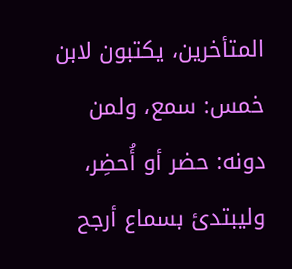المتأخرين، يكتبون لابن خمس: سمع، ولمن دونه: حضر أو أُحضِر، وليبتدئ بسماع أرجح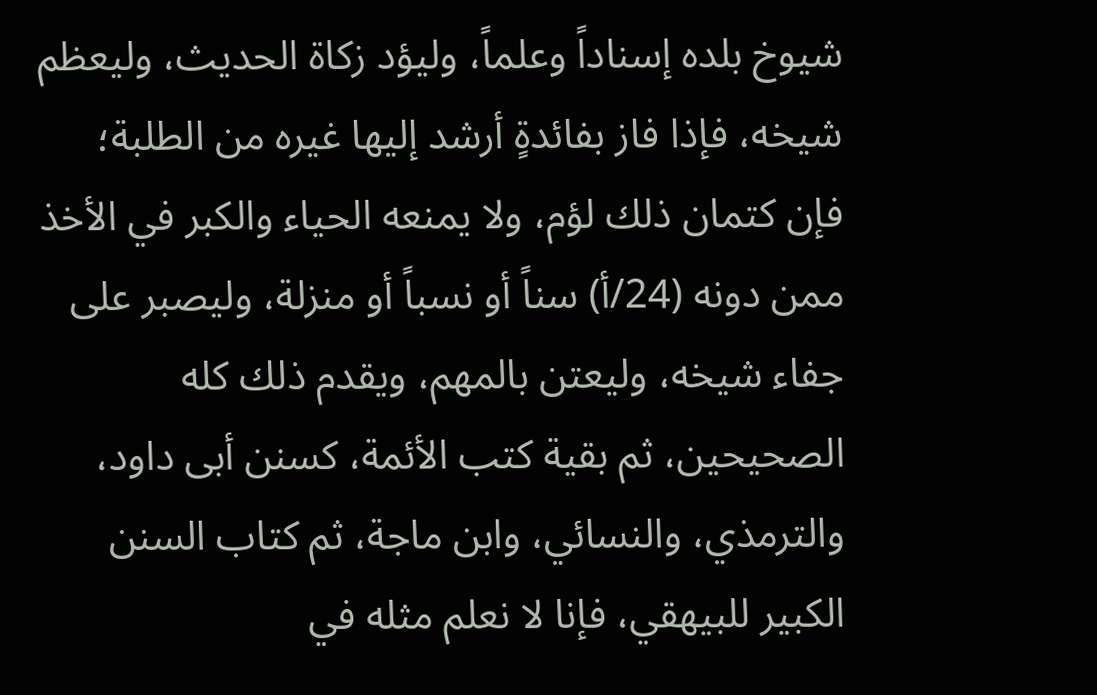شيوخ بلده إسناداً وعلماً، وليؤد زكاة الحديث، وليعظم شيخه، فإذا فاز بفائدةٍ أرشد إليها غيره من الطلبة؛ فإن كتمان ذلك لؤم، ولا يمنعه الحياء والكبر في الأخذ ممن دونه (24/أ) سناً أو نسباً أو منزلة، وليصبر على جفاء شيخه، وليعتن بالمهم، ويقدم ذلك كله الصحيحين، ثم بقية كتب الأئمة، كسنن أبى داود، والترمذي، والنسائي، وابن ماجة، ثم كتاب السنن الكبير للبيهقي، فإنا لا نعلم مثله في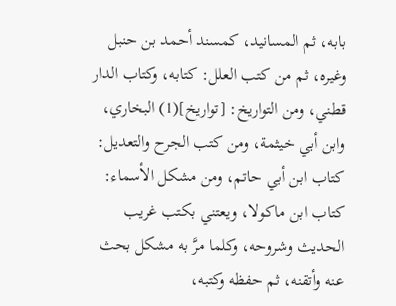بابه، ثم المسانيد، كمسند أحمد بن حنبل وغيره، ثم من كتب العلل: كتابه، وكتاب الدار قطني، ومن التواريخ: [تواريخ](1) البخاري، وابن أبي خيثمة، ومن كتب الجرح والتعديل: كتاب ابن أبي حاتم، ومن مشكل الأسماء: كتاب ابن ماكولا، ويعتني بكتب غريب الحديث وشروحه، وكلما مرَّ به مشكل بحث عنه وأتقنه، ثم حفظه وكتبه،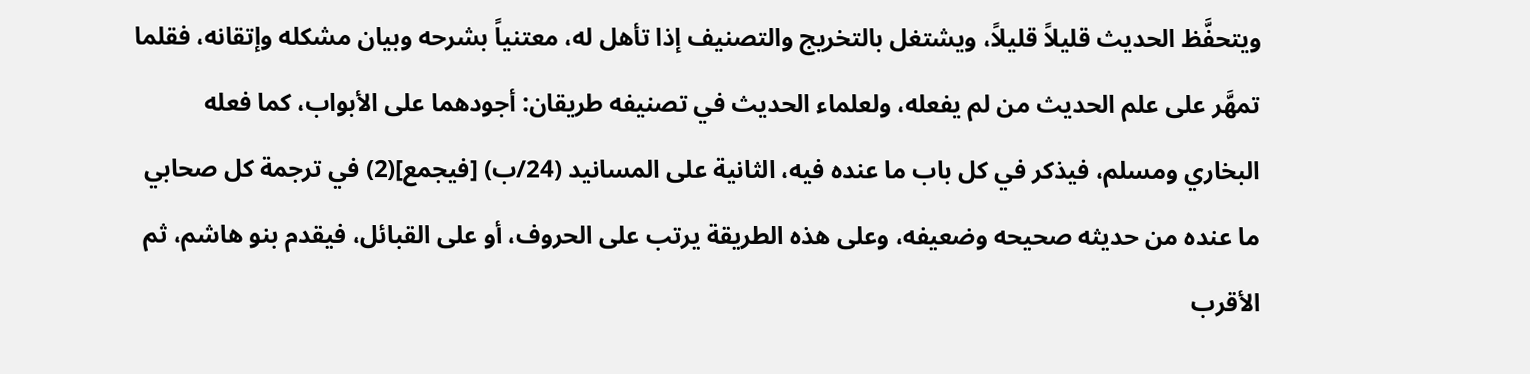ويتحفَّظ الحديث قليلاً قليلاً، ويشتغل بالتخريج والتصنيف إذا تأهل له، معتنياً بشرحه وبيان مشكله وإتقانه، فقلما تمهَّر على علم الحديث من لم يفعله، ولعلماء الحديث في تصنيفه طريقان: أجودهما على الأبواب، كما فعله البخاري ومسلم، فيذكر في كل باب ما عنده فيه، الثانية على المسانيد (24/ب) [فيجمع](2) في ترجمة كل صحابي ما عنده من حديثه صحيحه وضعيفه، وعلى هذه الطريقة يرتب على الحروف، أو على القبائل، فيقدم بنو هاشم، ثم الأقرب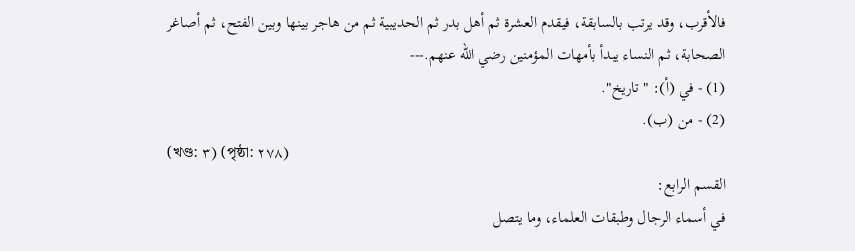فالأقرب، وقد يرتب بالسابقة، فيقدم العشرة ثم أهل بدر ثم الحديبية ثم من هاجر بينها وبين الفتح، ثم أصاغر الصحابة، ثم النساء يبدأ بأمهات المؤمنين رضي الله عنهم.---
(1) - في (أ): "تاريخ".
(2) - من (ب).
(খণ্ড: ٣) (পৃষ্ঠা: ٢٧٨)
القسم الرابع:
في أسماء الرجال وطبقات العلماء، وما يتصل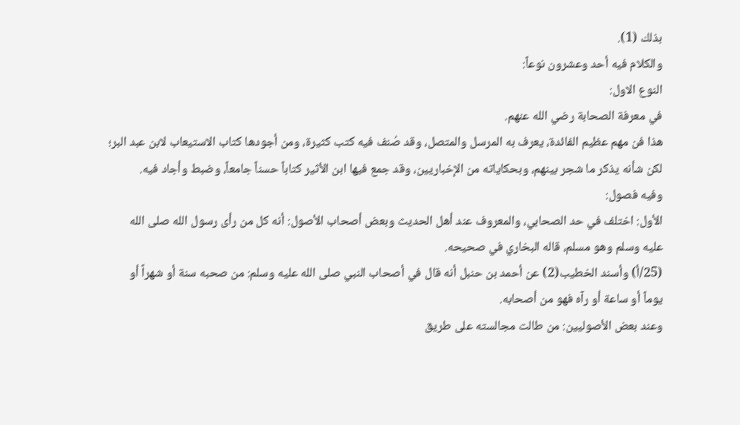بذلك (1).
والكلام فيه أحد وعشرون نوعاً:
النوع الاول:
في معرفة الصحابة رضي الله عنهم.
هذا فن مهم عظيم الفائدة، يعرف به المرسل والمتصل، وقد صُنف فيه كتب كثيرة، ومن أجودها كتاب الاستيعاب لابن عبد البر؛ لكن شأنه يذكر ما شجر بينهم، وبحكاياته من الإخباريين، وقد جمع فيها ابن الأثير كتاباً حسناً جامعاً، وضبط وأجاد فيه.
وفيه فصول:
الأول: اختلف في حد الصحابي، والمعروف عند أهل الحديث وبعض أصحاب الأصول: أنه كل من رأى رسول الله صلى الله عليه وسلم وهو مسلم، قاله البخاري في صحيحه.
(25/أ) وأسند الخطيب(2) عن أحمد بن حنبل أنه قال في أصحاب النبي صلى الله عليه وسلم: من صحبه سنة أو شهراً أو يوماً أو ساعة أو رآه فهو من أصحابه.
وعند بعض الأصوليين: من طالت مجالسته على طريق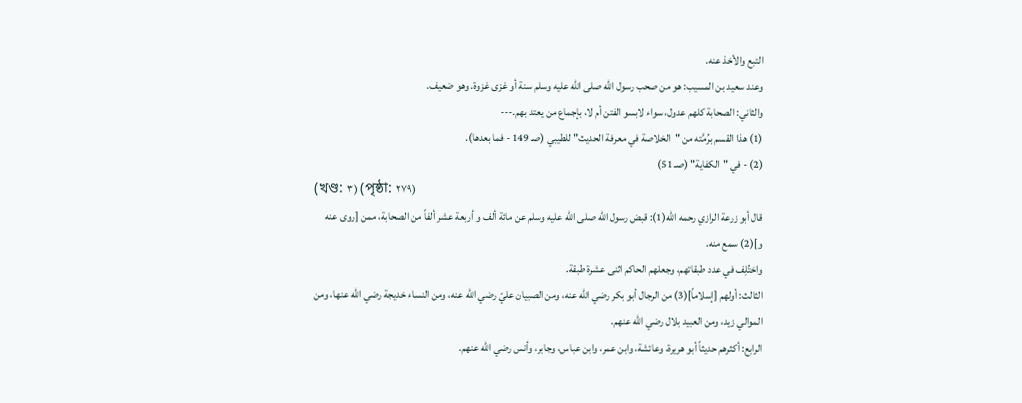التبع والأخذ عنه.
وعند سعيد بن المسيب: هو من صحب رسول الله صلى الله عليه وسلم سنة أو غزى غزوة. وهو ضعيف.
والثاني: الصحابة كلهم عدول، سواء لابسو الفتن أم لا، بإجماع من يعتد بهم.---
(1) هذا القسم برُمَّته من "الخلاصة في معرفة الحديث" للطيبي (صـ 149 - فما بعدها).
(2) - في "الكفاية" (صـ 51)
(খণ্ড: ٣) (পৃষ্ঠা: ٢٧٩)
قال أبو زرعة الرازي رحمه الله(1): قبض رسول الله صلى الله عليه وسلم عن مائة ألف و أربعة عشر ألفاً من الصحابة، ممن [روى عنه و](2) سمع منه.
واختُلِف في عدد طبقاتهم، وجعلهم الحاكم اثنى عشرة طبقة.
الثالث: أولهم [إسلاماً](3) من الرجال أبو بكر رضي الله عنه، ومن الصبيان عليّ رضي الله عنه، ومن النساء خديجة رضي الله عنها، ومن الموالي زيد، ومن العبيد بلال رضي الله عنهم.
الرابع: أكثرهم حديثاً أبو هريرة، وعائشة، وابن عمر، وابن عباس، وجابر، وأنس رضي الله عنهم.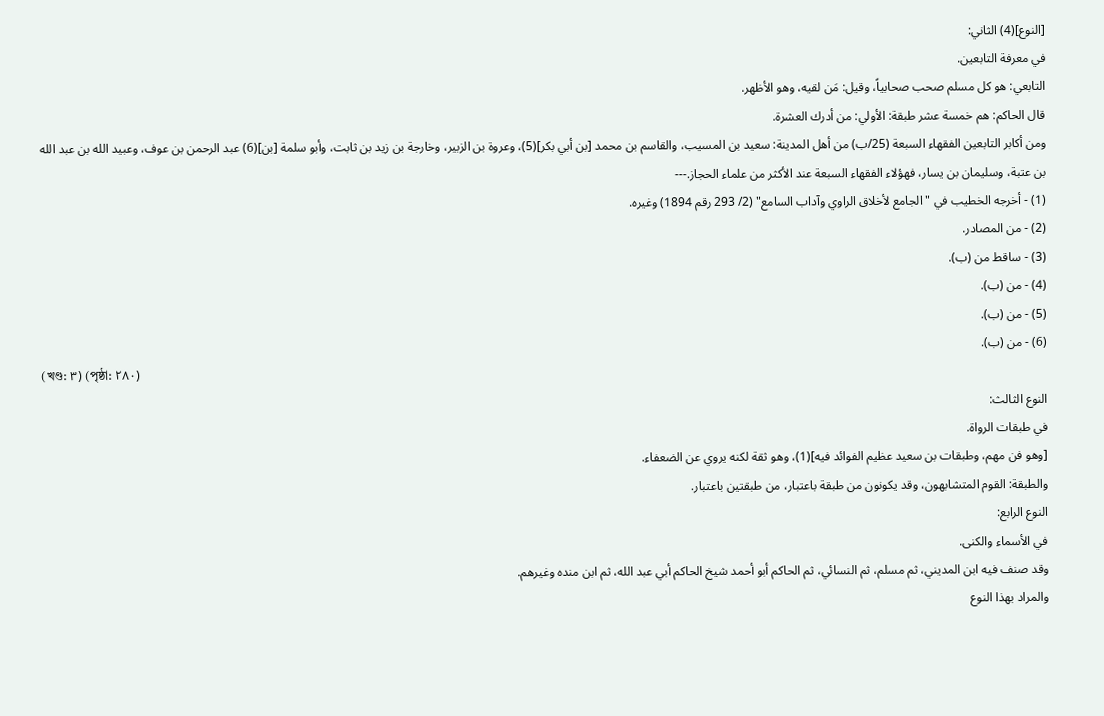[النوع](4) الثاني:
في معرفة التابعين.
التابعي: هو كل مسلم صحب صحابياً، وقيل: مَن لقيه، وهو الأظهر.
قال الحاكم: هم خمسة عشر طبقة: الأولي: من أدرك العشرة.
ومن أكابر التابعين الفقهاء السبعة (25/ب) من أهل المدينة: سعيد بن المسيب، والقاسم بن محمد [بن أبي بكر](5)، وعروة بن الزبير، وخارجة بن زيد بن ثابت، وأبو سلمة [بن](6) عبد الرحمن بن عوف، وعبيد الله بن عبد الله بن عتبة، وسليمان بن يسار، فهؤلاء الفقهاء السبعة عند الأكثر من علماء الحجاز.---
(1) - أخرجه الخطيب في "الجامع لأخلاق الراوي وآداب السامع" (2/ 293 رقم 1894) وغيره.
(2) - من المصادر.
(3) - ساقط من (ب).
(4) - من (ب).
(5) - من (ب).
(6) - من (ب).
(খণ্ড: ٣) (পৃষ্ঠা: ٢٨٠)
النوع الثالث:
في طبقات الرواة.
[وهو فن مهم، وطبقات بن سعيد عظيم الفوائد فيه](1)، وهو ثقة لكنه يروي عن الضعفاء.
والطبقة: القوم المتشابهون، وقد يكونون من طبقة باعتبار، من طبقتين باعتبار.
النوع الرابع:
في الأسماء والكنى.
وقد صنف فيه ابن المديني، ثم مسلم، ثم النسائي، ثم الحاكم أبو أحمد شيخ الحاكم أبي عبد الله، ثم ابن منده وغيرهم.
والمراد بهذا النوع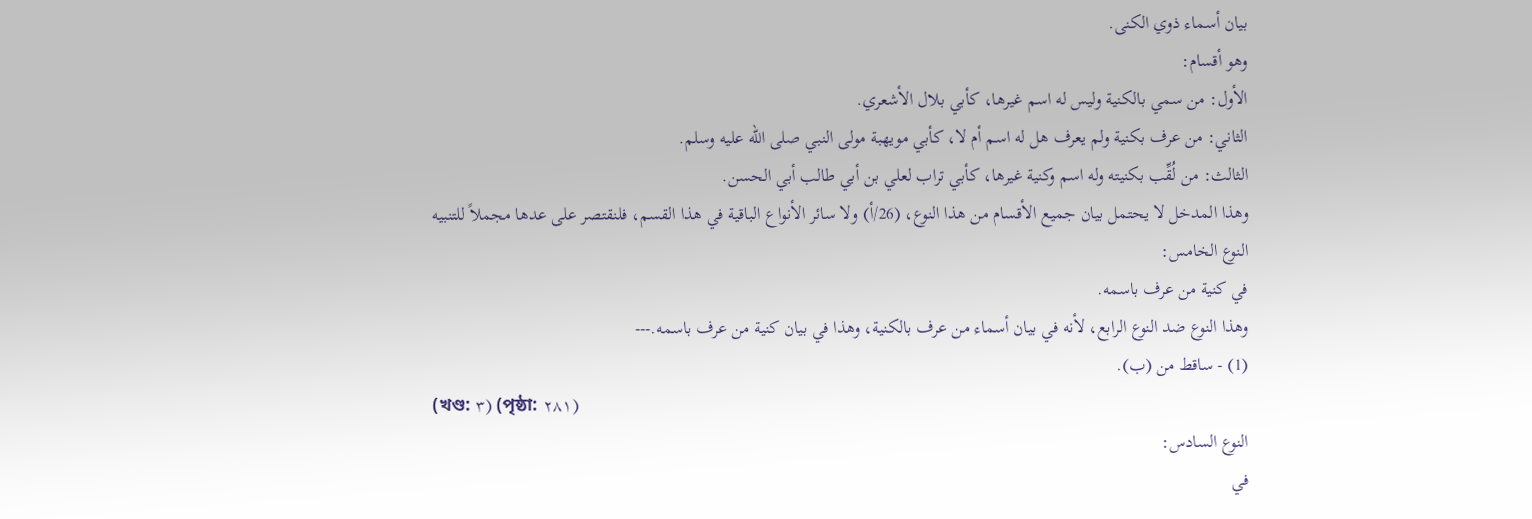بيان أسماء ذوي الكنى.
وهو أقسام:
الأول: من سمي بالكنية وليس له اسم غيرها، كأبي بلال الأشعري.
الثاني: من عرف بكنية ولم يعرف هل له اسم أم لا، كأبي مويهبة مولى النبي صلى الله عليه وسلم.
الثالث: من لُقِّب بكنيته وله اسم وكنية غيرها، كأبي تراب لعلي بن أبي طالب أبي الحسن.
وهذا المدخل لا يحتمل بيان جميع الأقسام من هذا النوع، (26/أ) ولا سائر الأنواع الباقية في هذا القسم، فلنقتصر على عدها مجملاً للتنبيه
النوع الخامس:
في كنية من عرف باسمه.
وهذا النوع ضد النوع الرابع، لأنه في بيان أسماء من عرف بالكنية، وهذا في بيان كنية من عرف باسمه.---
(1) - ساقط من (ب).
(খণ্ড: ٣) (পৃষ্ঠা: ٢٨١)
النوع السادس:
في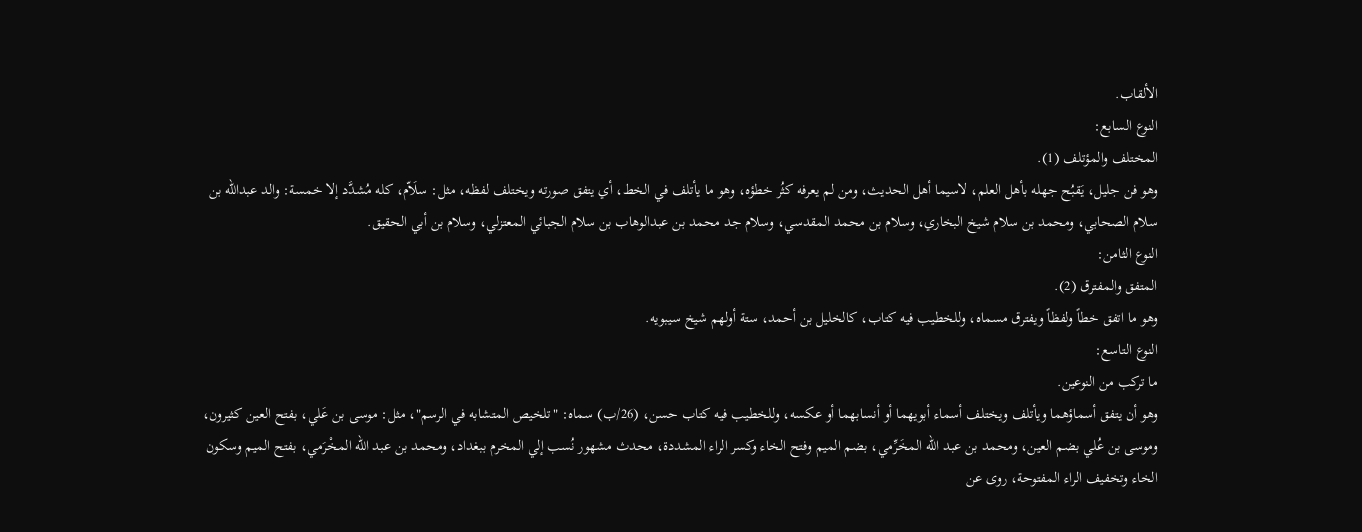الألقاب.
النوع السابع:
المختلف والمؤتلف (1).
وهو فن جليل، يَقبُح جهله بأهل العلم، لاسيما أهل الحديث، ومن لم يعرفه كثُر خطؤه، وهو ما يأتلف في الخط، أي يتفق صورته ويختلف لفظه، مثل: سلَاّم، كله مُشدَّد إلا خمسة: والد عبدالله بن سلام الصحابي، ومحمد بن سلام شيخ البخاري، وسلام بن محمد المقدسي، وسلام جد محمد بن عبدالوهاب بن سلام الجبائي المعتزلي، وسلام بن أبي الحقيق.
النوع الثامن:
المتفق والمفترق (2).
وهو ما اتفق خطاً ولفظاً ويفترق مسماه، وللخطيب فيه كتاب، كالخليل بن أحمد، ستة أولهم شيخ سيبويه.
النوع التاسع:
ما تركب من النوعين.
وهو أن يتفق أسماؤهما ويأتلف ويختلف أسماء أبويهما أو أنسابهما أو عكسه، وللخطيب فيه كتاب حسن، (26/ب) سماه: "تلخيص المتشابه في الرسم"، مثل: موسى بن عَلي، بفتح العين كثيرون، وموسى بن عُلي بضم العين، ومحمد بن عبد الله المخَرِّمي، بضم الميم وفتح الخاء وكسر الراء المشددة، محدث مشهور نُسب إلي المخرم ببغداد، ومحمد بن عبد الله المخْرَمي، بفتح الميم وسكون الخاء وتخفيف الراء المفتوحة، روى عن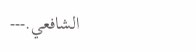الشافعي.---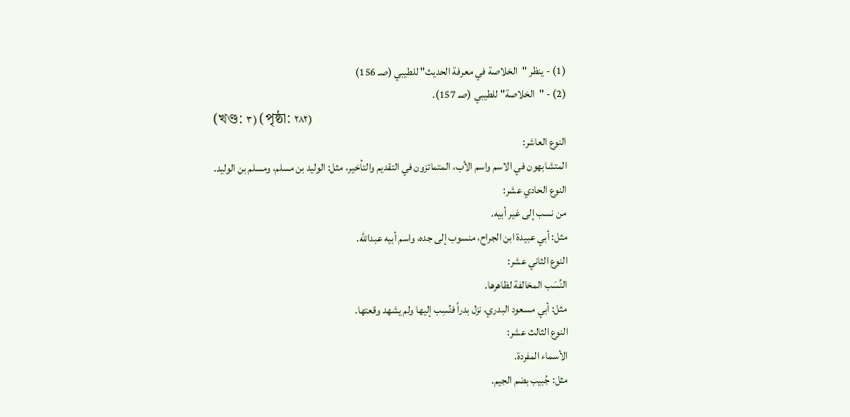(1) - ينظر "الخلاصة في معرفة الحديث" للطيبي (صـ 156)
(2) - "الخلاصة" للطيبي (صـ 157).
(খণ্ড: ٣) (পৃষ্ঠা: ٢٨٢)
النوع العاشر:
المتشابهون في الاسم واسم الأب، المتمائزون في التقديم والتأخير، مثل: الوليد بن مسلم، ومسلم بن الوليد.
النوع الحادي عشر:
من نسب إلى غير أبيه.
مثل: أبي عبيدة ابن الجراح، منسوب إلى جده، واسم أبيه عبدالله.
النوع الثاني عشر:
النِّسَب المخالفة لظاهرها.
مثل: أبي مسعود البدري، نزل بدراً فنُسِب إليها ولم يشهد وقعتها.
النوع الثالث عشر:
الأسماء المفردة.
مثل: جُبيب بضم الجيم.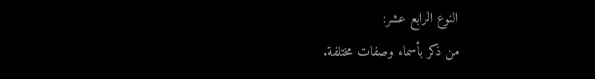النوع الرابع عشر:
من ذكر بأسماء وصفات مختلفة.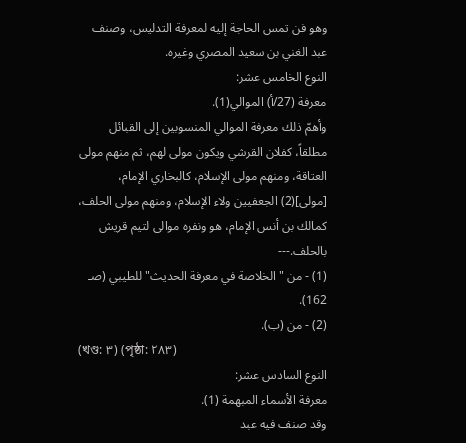وهو فن تمس الحاجة إليه لمعرفة التدليس، وصنف عبد الغني بن سعيد المصري وغيره.
النوع الخامس عشر:
معرفة (27/أ) الموالي(1).
وأهمّ ذلك معرفة الموالي المنسوبين إلى القبائل مطلقاً، كفلان القرشي ويكون مولى لهم، ثم منهم مولى العتاقة، ومنهم مولى الإسلام، كالبخاري الإمام، [مولى](2) الجعفيين ولاء الإسلام، ومنهم مولى الحلف، كمالك بن أنس الإمام، هو ونفره موالى لتيم قريش بالحلف.---
(1) - من "الخلاصة في معرفة الحديث" للطيبي (صـ 162).
(2) - من (ب).
(খণ্ড: ٣) (পৃষ্ঠা: ٢٨٣)
النوع السادس عشر:
معرفة الأسماء المبهمة (1).
وقد صنف فيه عبد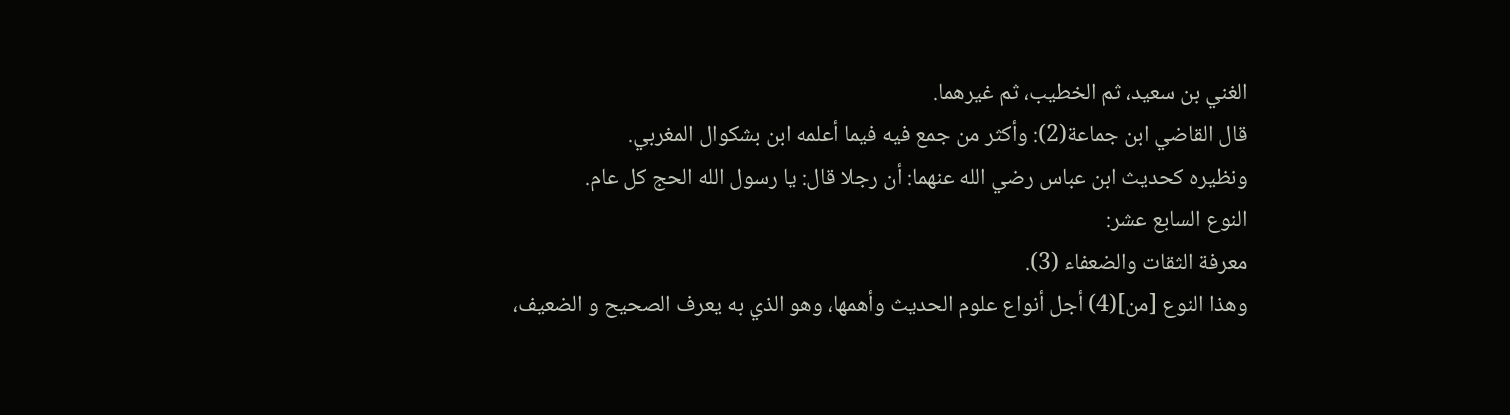الغني بن سعيد، ثم الخطيب، ثم غيرهما.
قال القاضي ابن جماعة(2): وأكثر من جمع فيه فيما أعلمه ابن بشكوال المغربي.
ونظيره كحديث ابن عباس رضي الله عنهما: أن رجلا قال: يا رسول الله الحج كل عام.
النوع السابع عشر:
معرفة الثقات والضعفاء (3).
وهذا النوع [من](4) أجل أنواع علوم الحديث وأهمها، وهو الذي به يعرف الصحيح و الضعيف،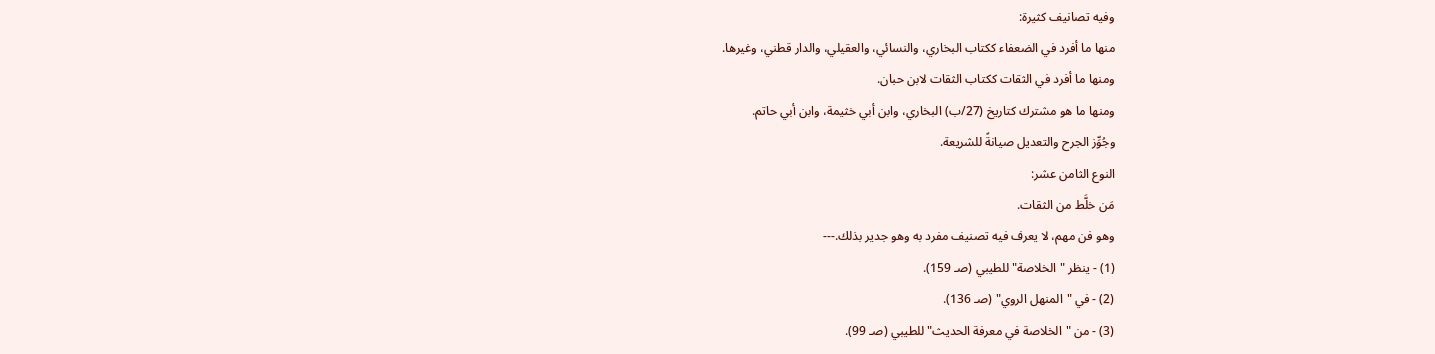وفيه تصانيف كثيرة:
منها ما أفرد في الضعفاء ككتاب البخاري، والنسائي، والعقيلي، والدار قطني، وغيرها.
ومنها ما أفرد في الثقات ككتاب الثقات لابن حبان.
ومنها ما هو مشترك كتاريخ (27/ب) البخاري، وابن أبي خثيمة، وابن أبي حاتم.
وجُوِّز الجرح والتعديل صيانةً للشريعة.
النوع الثامن عشر:
مَن خلَّط من الثقات.
وهو فن مهم، لا يعرف فيه تصنيف مفرد به وهو جدير بذلك.---
(1) - ينظر "الخلاصة" للطيبي (صـ 159).
(2) - في "المنهل الروي" (صـ 136).
(3) - من "الخلاصة في معرفة الحديث" للطيبي (صـ 99).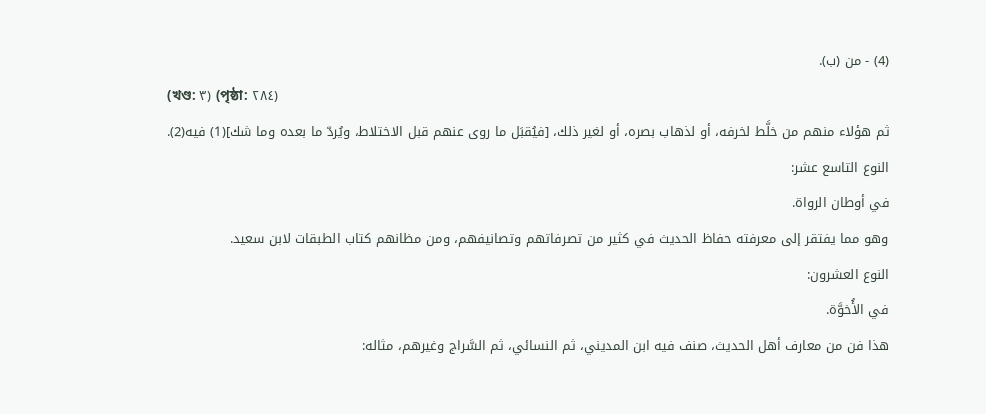(4) - من (ب).
(খণ্ড: ٣) (পৃষ্ঠা: ٢٨٤)
ثم هؤلاء منهم من خلَّط لخرفه، أو لذهاب بصره، أو لغير ذلك، [فيُقبَل ما روى عنهم قبل الاختلاط، ويُردّ ما بعده وما شك](1) فيه(2).
النوع التاسع عشر:
في أوطان الرواة.
وهو مما يفتقر إلى معرفته حفاظ الحديث في كثير من تصرفاتهم وتصانيفهم، ومن مظانهم كتاب الطبقات لابن سعيد.
النوع العشرون:
في الأُخوَّة.
هذا فن من معارف أهل الحديث، صنف فيه ابن المديني، ثم النسائي، ثم السَّراج وغيرهم، مثاله: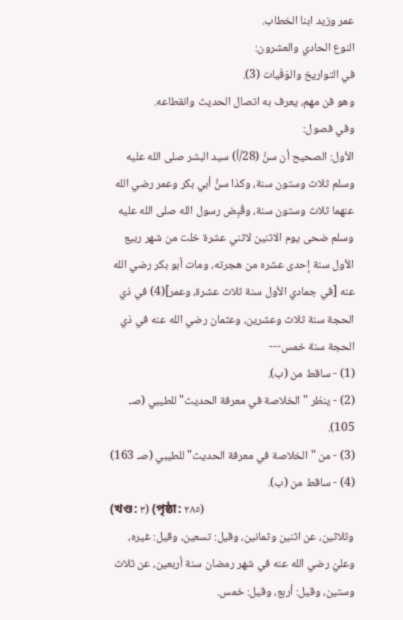عمر وزيد ابنا الخطاب.
النوع الحادي والعشرون:
في التواريخ والوَفَيات (3).
وهو فن مهم، يعرف به اتصال الحديث وانقطاعه.
وفي فصول:
الأول: الصحيح أن سنَّ (28/أ) سيد البشر صلى الله عليه وسلم ثلاث وستون سنة، وكذا سنُّ أبي بكر وعمر رضي الله عنهما ثلاث وستون سنة، وقُبِض رسول الله صلى الله عليه وسلم ضحى يوم الاثنين لاثني عشرة خلت من شهر ربيع الأول سنة إحدى عشره من هجرته، ومات أبو بكر رضي الله عنه [في جمادي الأول سنة ثلاث عشرة، وعمر](4) في ذي الحجة سنة ثلاث وعشرين، وعثمان رضي الله عنه في ذي الحجة سنة خمس---
(1) - ساقط من (ب).
(2) - ينظر "الخلاصة في معرفة الحديث" للطيبي (صـ 105).
(3) - من "الخلاصة في معرفة الحديث" للطيبي (صـ 163)
(4) - ساقط من (ب).
(খণ্ড: ٣) (পৃষ্ঠা: ٢٨٥)
وثلاثين، عن اثنين وثمانين، وقيل: تسعين، وقيل: غيره، وعليّ رضي الله عنه في شهر رمضان سنة أربعين، عن ثلاث وستين، وقيل: أربع، وقيل: خمس.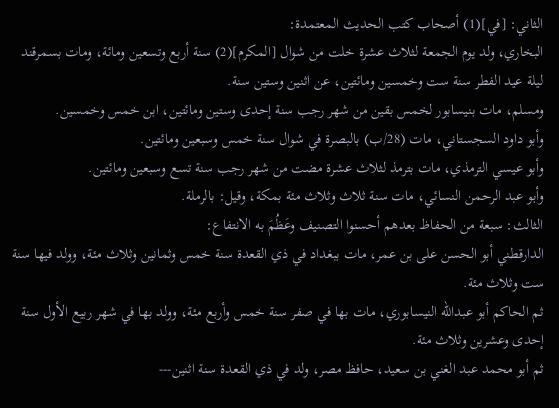الثاني: [في](1) أصحاب كتب الحديث المعتمدة:
البخاري، ولد يوم الجمعة لثلاث عشرة خلت من شوال [المكرم](2) سنة أربع وتسعين ومائة، ومات بسمرقند ليلة عيد الفطر سنة ست وخمسين ومائتين، عن اثنين وستين سنة.
ومسلم، مات بنيسابور لخمس بقين من شهر رجب سنة إحدى وستين ومائتين، ابن خمس وخمسين.
وأبو داود السجستاني، مات (28/ب) بالبصرة في شوال سنة خمس وسبعين ومائتين.
وأبو عيسي الترمذي، مات بترمذ لثلاث عشرة مضت من شهر رجب سنة تسع وسبعين ومائتين.
وأبو عبد الرحمن النسائي، مات سنة ثلاث وثلاث مئة بمكة، وقيل: بالرملة.
الثالث: سبعة من الحفاظ بعدهم أحسنوا التصنيف وعَظُمَ به الانتفاع:
الدارقطني أبو الحسن على بن عمر، مات ببغداد في ذي القعدة سنة خمس وثمانين وثلاث مئة، وولد فيها سنة ست وثلاث مئة.
ثم الحاكم أبو عبدالله النيسابوري، مات بها في صفر سنة خمس وأربع مئة، وولد بها في شهر ربيع الأول سنة إحدى وعشرين وثلاث مئة.
ثم أبو محمد عبد الغني بن سعيد، حافظ مصر، ولد في ذي القعدة سنة اثنين---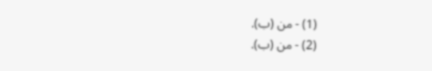(1) - من (ب).
(2) - من (ب).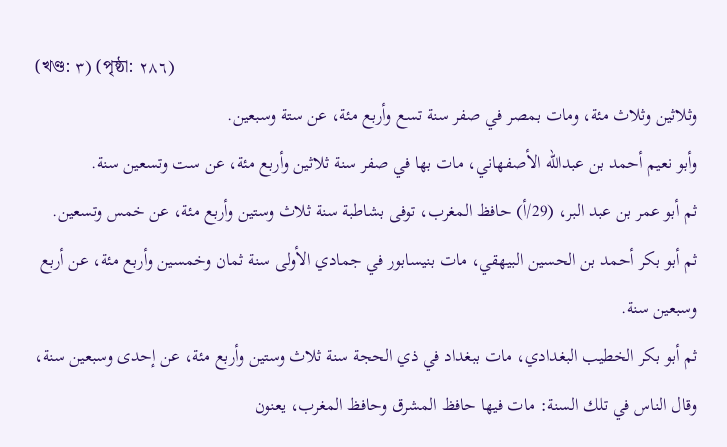(খণ্ড: ٣) (পৃষ্ঠা: ٢٨٦)
وثلاثين وثلاث مئة، ومات بمصر في صفر سنة تسع وأربع مئة، عن ستة وسبعين.
وأبو نعيم أحمد بن عبدالله الأصفهاني، مات بها في صفر سنة ثلاثين وأربع مئة، عن ست وتسعين سنة.
ثم أبو عمر بن عبد البر، (29/أ) حافظ المغرب، توفى بشاطبة سنة ثلاث وستين وأربع مئة، عن خمس وتسعين.
ثم أبو بكر أحمد بن الحسين البيهقي، مات بنيسابور في جمادي الأولى سنة ثمان وخمسين وأربع مئة، عن أربع وسبعين سنة.
ثم أبو بكر الخطيب البغدادي، مات ببغداد في ذي الحجة سنة ثلاث وستين وأربع مئة، عن إحدى وسبعين سنة، وقال الناس في تلك السنة: مات فيها حافظ المشرق وحافظ المغرب، يعنون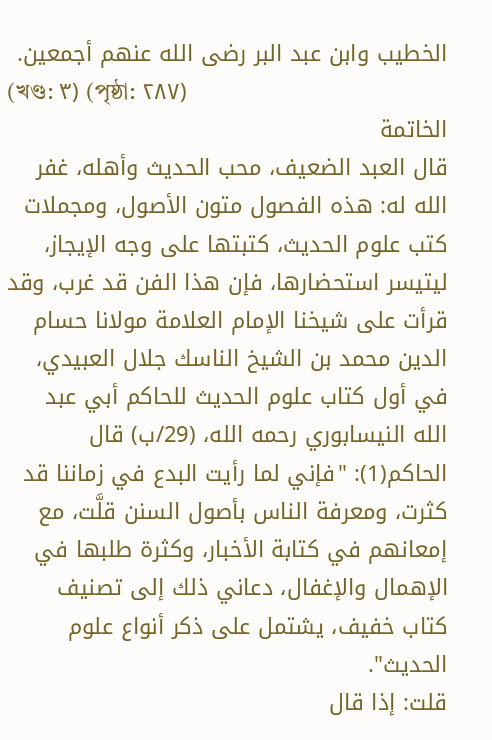الخطيب وابن عبد البر رضى الله عنهم أجمعين.
(খণ্ড: ٣) (পৃষ্ঠা: ٢٨٧)
الخاتمة
قال العبد الضعيف، محب الحديث وأهله، غفر الله له: هذه الفصول متون الأصول، ومجملات كتب علوم الحديث، كتبتها على وجه الإيجاز، ليتيسر استحضارها، فإن هذا الفن قد غرب، وقد قرأت على شيخنا الإمام العلامة مولانا حسام الدين محمد بن الشيخ الناسك جلال العبيدي، في أول كتاب علوم الحديث للحاكم أبي عبد الله النيسابوري رحمه الله، (29/ب) قال الحاكم(1): "فإني لما رأيت البدع في زماننا قد كثرت، ومعرفة الناس بأصول السنن قلَّت، مع إمعانهم في كتابة الأخبار، وكثرة طلبها في الإهمال والإغفال، دعاني ذلك إلى تصنيف كتاب خفيف، يشتمل على ذكر أنواع علوم الحديث".
قلت: إذا قال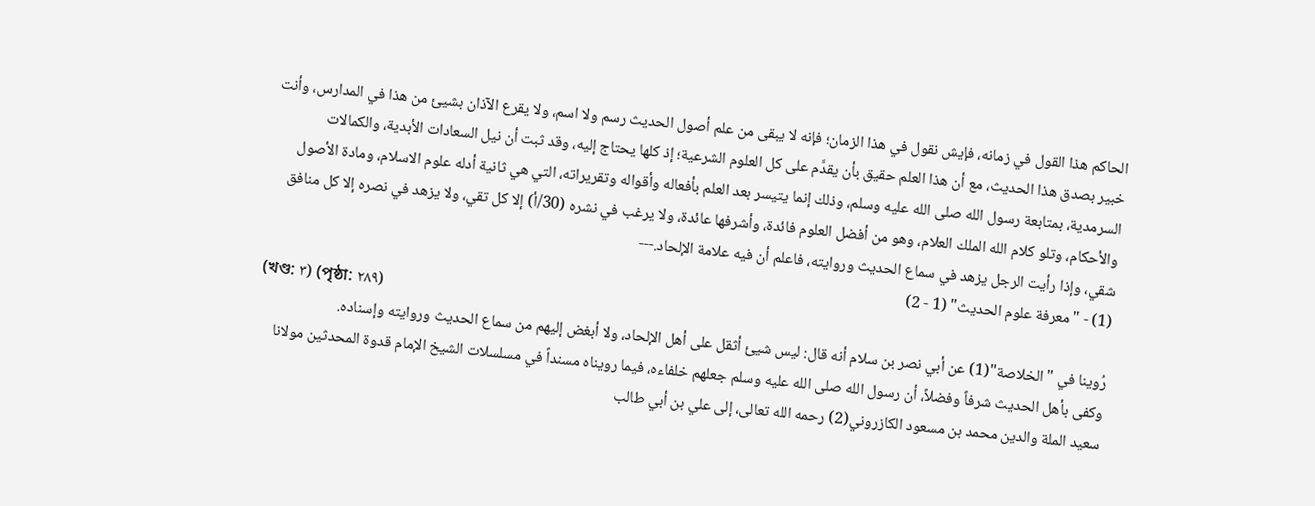الحاكم هذا القول في زمانه، فإيش نقول في هذا الزمان؛ فإنه لا يبقى من علم أصول الحديث رسم ولا اسم، ولا يقرع الآذان بشيئ من هذا في المدارس، وأنت خبير بصدق هذا الحديث، مع أن هذا العلم حقيق بأن يقدَّم على كل العلوم الشرعية؛ إذ كلها يحتاج إليه، وقد ثبت أن نيل السعادات الأبدية، والكمالات السرمدية، بمتابعة رسول الله صلى الله عليه وسلم، وذلك إنما يتيسر بعد العلم بأفعاله وأقواله وتقريراته، التي هي ثانية أدله علوم الاسلام، ومادة الأصول والأحكام، وتلو كلام الله الملك العلام، وهو من أفضل العلوم فائدة، وأشرفها عائدة، ولا يرغب في نشره (30/أ) إلا كل تقي، ولا يزهد في نصره إلا كل منافق شقي، وإذا رأيت الرجل يزهد في سماع الحديث وروايته، فاعلم أن فيه علامة الإلحاد.---
(1) - "معرفة علوم الحديث" (1 - 2)
(খণ্ড: ٣) (পৃষ্ঠা: ٢٨٩)
رُوينا في "الخلاصة"(1) عن أبي نصر بن سلام أنه قال: ليس شيئ أثقل على أهل الإلحاد، ولا أبغض إليهم من سماع الحديث وروايته وإسناده.
وكفى بأهل الحديث شرفاً وفضلاً، أن رسول الله صلى الله عليه وسلم جعلهم خلفاءه، فيما رويناه مسنداً في مسلسلات الشيخ الإمام قدوة المحدثين مولانا سعيد الملة والدين محمد بن مسعود الكازروني(2) رحمه الله تعالى، إلى علي بن أبي طالب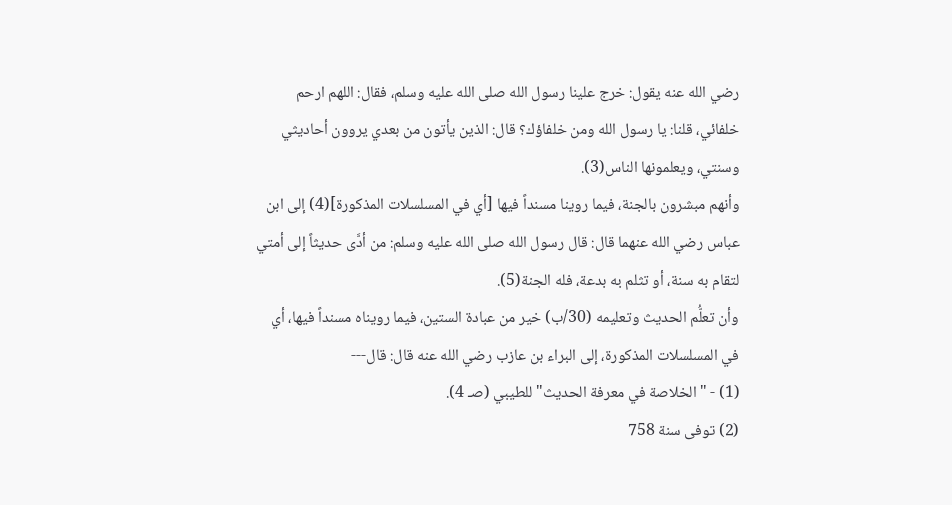رضي الله عنه يقول: خرج علينا رسول الله صلى الله عليه وسلم، فقال: اللهم ارحم خلفائي، قلنا: يا رسول الله ومن خلفاؤك؟ قال: الذين يأتون من بعدي يروون أحاديثي وسنتي، ويعلمونها الناس(3).
وأنهم مبشرون بالجنة، فيما روينا مسنداً فيها [أي في المسلسلات المذكورة](4) إلى ابن عباس رضي الله عنهما قال: قال رسول الله صلى الله عليه وسلم: من أدَّى حديثاً إلى أمتي لتقام به سنة، أو تثلم به بدعة، فله الجنة(5).
وأن تعلُّم الحديث وتعليمه (30/ب) خير من عبادة الستين، فيما رويناه مسنداً فيها، أي في المسلسلات المذكورة، إلى البراء بن عازب رضي الله عنه قال: قال---
(1) - "الخلاصة في معرفة الحديث" للطيبي (صـ 4).
(2) توفى سنة 758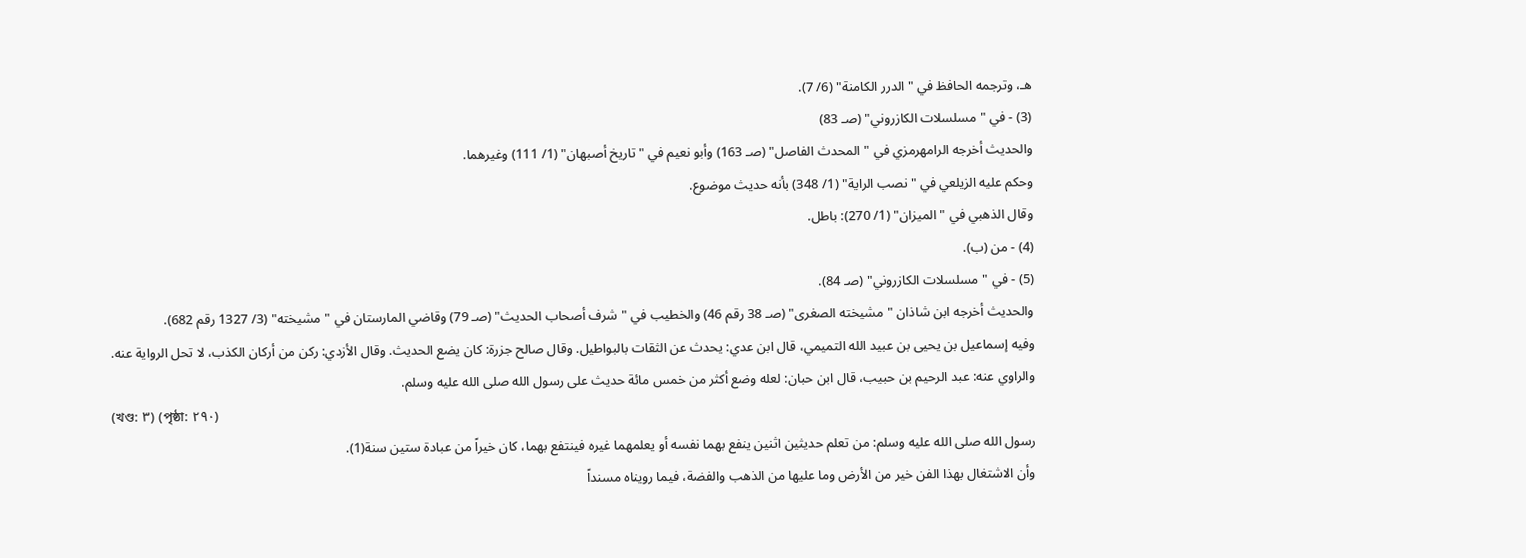هـ، وترجمه الحافظ في "الدرر الكامنة" (6/ 7).
(3) - في "مسلسلات الكازروني" (صـ 83)
والحديث أخرجه الرامهرمزي في "المحدث الفاصل" (صـ 163) وأبو نعيم في "تاريخ أصبهان" (1/ 111) وغيرهما.
وحكم عليه الزيلعي في "نصب الراية" (1/ 348) بأنه حديث موضوع.
وقال الذهبي في " الميزان" (1/ 270): باطل.
(4) - من (ب).
(5) - في "مسلسلات الكازروني" (صـ 84).
والحديث أخرجه ابن شاذان "مشيخته الصغرى" (صـ 38 رقم 46) والخطيب في "شرف أصحاب الحديث" (صـ 79) وقاضي المارستان في "مشيخته" (3/ 1327 رقم 682).
وفيه إسماعيل بن يحيى بن عبيد الله التميمي، قال ابن عدي: يحدث عن الثقات بالبواطيل. وقال صالح جزرة: كان يضع الحديث. وقال الأزدي: ركن من أركان الكذب، لا تحل الرواية عنه.
والراوي عنه: عبد الرحيم بن حبيب، قال ابن حبان: لعله وضع أكثر من خمس مائة حديث على رسول الله صلى الله عليه وسلم.
(খণ্ড: ٣) (পৃষ্ঠা: ٢٩٠)
رسول الله صلى الله عليه وسلم: من تعلم حديثين اثنين ينفع بهما نفسه أو يعلمهما غيره فينتفع بهما، كان خيراً من عبادة ستين سنة(1).
وأن الاشتغال بهذا الفن خير من الأرض وما عليها من الذهب والفضة، فيما رويناه مسنداً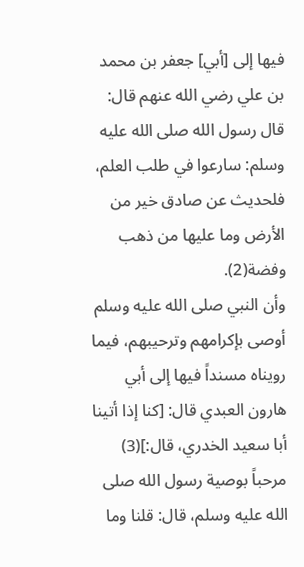فيها إلى [أبي] جعفر بن محمد بن علي رضي الله عنهم قال: قال رسول الله صلى الله عليه وسلم: سارعوا في طلب العلم، فلحديث عن صادق خير من الأرض وما عليها من ذهب وفضة(2).
وأن النبي صلى الله عليه وسلم أوصى بإكرامهم وترحيبهم، فيما رويناه مسنداً فيها إلى أبي هارون العبدي قال: [كنا إذا أتينا أبا سعيد الخدري، قال:](3) مرحباً بوصية رسول الله صلى الله عليه وسلم، قال: قلنا وما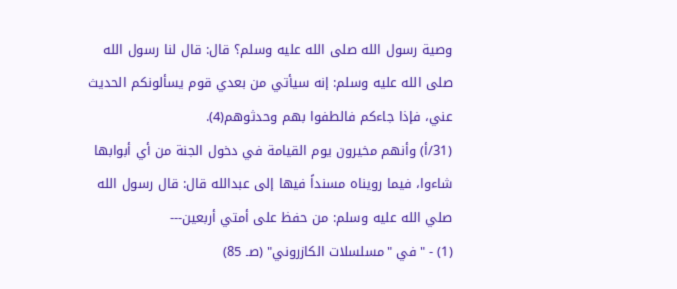وصية رسول الله صلى الله عليه وسلم؟ قال: قال لنا رسول الله صلى الله عليه وسلم: إنه سيأتي من بعدي قوم يسألونكم الحديث عني، فإذا جاءكم فالطفوا بهم وحدثوهم(4).
(31/أ) وأنهم مخيرون يوم القيامة في دخول الجنة من أي أبوابها شاءوا، فيما رويناه مسنداً فيها إلى عبدالله قال: قال رسول الله صلي الله عليه وسلم: من حفظ على أمتي أربعين---
(1) - "في "مسلسلات الكازروني" (صـ 85)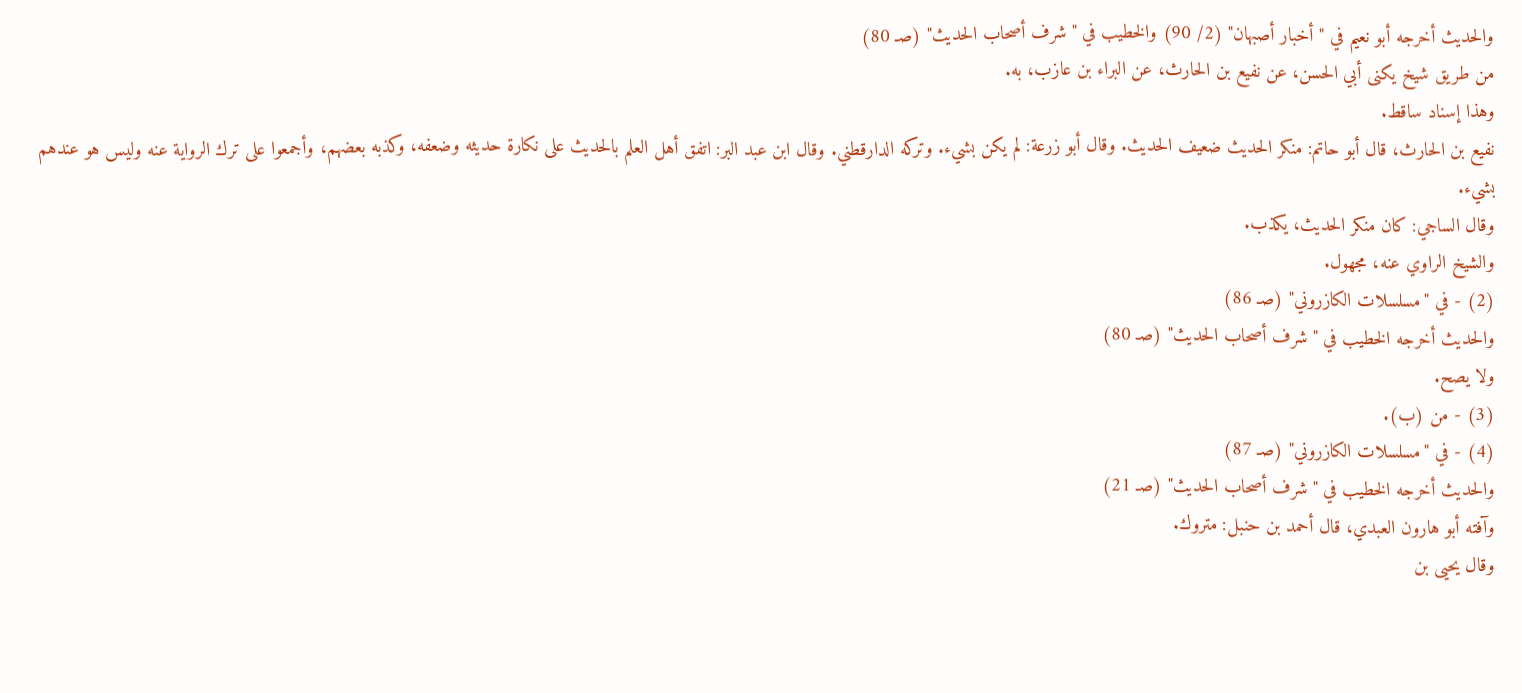والحديث أخرجه أبو نعيم في "أخبار أصبهان" (2/ 90) والخطيب في "شرف أصحاب الحديث" (صـ 80)
من طريق شيخ يكنى أبي الحسن، عن نفيع بن الحارث، عن البراء بن عازب، به.
وهذا إسناد ساقط.
نفيع بن الحارث، قال أبو حاتم: منكر الحديث ضعيف الحديث. وقال أبو زرعة: لم يكن بشيء. وتركه الدارقطني. وقال ابن عبد البر: اتفق أهل العلم بالحديث على نكارة حديثه وضعفه، وكذبه بعضهم، وأجمعوا على ترك الرواية عنه وليس هو عندهم بشيء.
وقال الساجي: كان منكر الحديث، يكذب.
والشيخ الراوي عنه، مجهول.
(2) - في "مسلسلات الكازروني" (صـ 86)
والحديث أخرجه الخطيب في "شرف أصحاب الحديث" (صـ 80)
ولا يصح.
(3) - من (ب).
(4) - في "مسلسلات الكازروني" (صـ 87)
والحديث أخرجه الخطيب في "شرف أصحاب الحديث" (صـ 21)
وآفته أبو هارون العبدي، قال أحمد بن حنبل: متروك.
وقال يحيى بن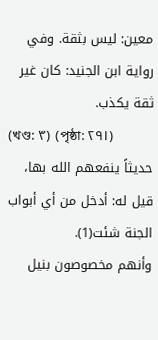معين: ليس بثقة. وفي رواية ابن الجنيد: كان غير ثقة يكذب.
(খণ্ড: ٣) (পৃষ্ঠা: ٢٩١)
حديثاً ينفعهم الله بها، قيل له: أدخل من أي أبواب الجنة شئت(1).
وأنهم مخصوصون بنيل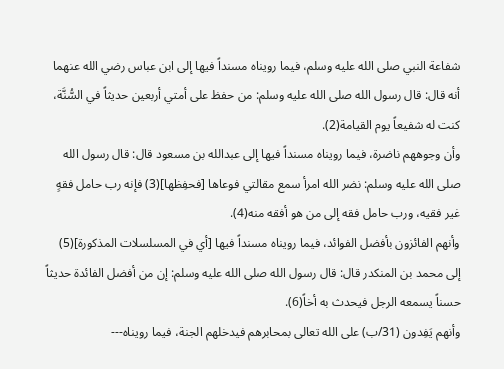شفاعة النبي صلى الله عليه وسلم، فيما رويناه مسنداً فيها إلى ابن عباس رضي الله عنهما أنه قال: قال رسول الله صلى الله عليه وسلم: من حفظ على أمتي أربعين حديثاً في السُّنَّة، كنت له شفيعاً يوم القيامة(2).
وأن وجوههم ناضرة، فيما رويناه مسنداً فيها إلى عبدالله بن مسعود قال: قال رسول الله صلى الله عليه وسلم: نضر الله امرأ سمع مقالتي فوعاها [فحفِظها](3) فإنه رب حامل فقهٍ غير فقيه، ورب حامل فقه إلى من هو أفقه منه(4).
وأنهم الفائزون بأفضل الفوائد، فيما رويناه مسنداً فيها [أي في المسلسلات المذكورة](5) إلى محمد بن المنكدر قال: قال رسول الله صلى الله عليه وسلم: إن من أفضل الفائدة حديثاً حسناً يسمعه الرجل فيحدث به أخاً(6).
وأنهم يَفِدون (31/ب) على الله تعالى بمحابرهم فيدخلهم الجنة، فيما رويناه---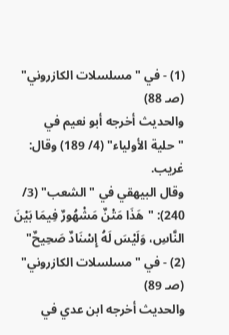(1) - في "مسلسلات الكازروني" (صـ 88)
والحديث أخرجه أبو نعيم في "حلية الأولياء" (4/ 189) وقال: غريب.
وقال البيهقي في "الشعب" (3/ 240): "هَذَا مَتْنٌ مَشْهُورٌ فِيمَا بَيْنَ النَّاسِ، وَلَيْسَ لَهُ إِسْنَادٌ صَحِيحٌ"
(2) - في "مسلسلات الكازروني" (صـ 89)
والحديث أخرجه ابن عدي في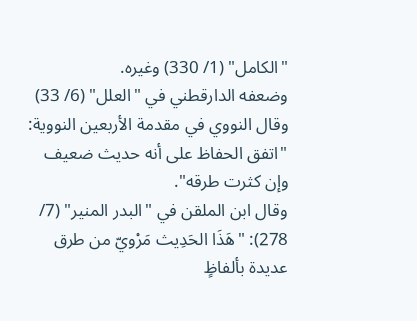"الكامل" (1/ 330) وغيره.
وضعفه الدارقطني في "العلل" (6/ 33)
وقال النووي في مقدمة الأربعين النووية: "اتفق الحفاظ على أنه حديث ضعيف وإن كثرت طرقه".
وقال ابن الملقن في "البدر المنير" (7/ 278): "هَذَا الحَدِيث مَرْويّ من طرق عديدة بألفاظٍ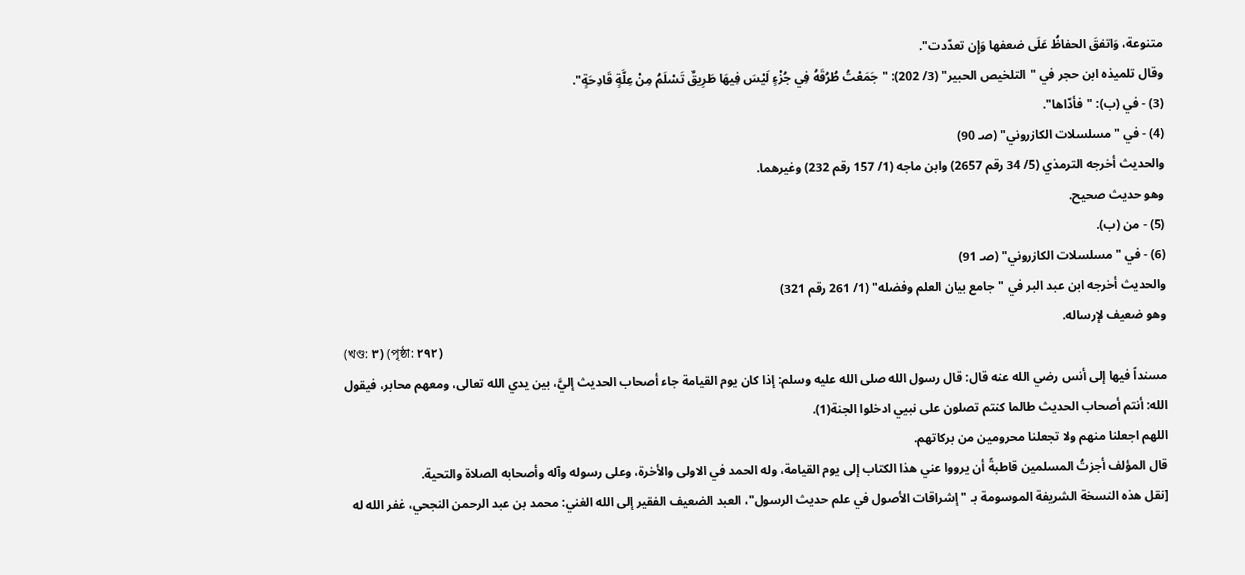متنوعة، وَاتفقَ الحفاظُ عَلَى ضعفها وَإِن تعدّدت".
وقال تلميذه ابن حجر في "التلخيص الحبير" (3/ 202): "جَمَعْتُ طُرُقَهُ فِي جُزْءٍ لَيْسَ فِيهَا طَرِيقٌ تَسْلَمُ مِنْ عِلَّةٍ قَادِحَةٍ".
(3) - في (ب): "فأدّاها".
(4) - في "مسلسلات الكازروني" (صـ 90)
والحديث أخرجه الترمذي (5/ 34 رقم 2657) وابن ماجه (1/ 157 رقم 232) وغيرهما.
وهو حديث صحيح.
(5) - من (ب).
(6) - في "مسلسلات الكازروني" (صـ 91)
والحديث أخرجه ابن عبد البر في "جامع بيان العلم وفضله" (1/ 261 رقم 321)
وهو ضعيف لإرساله.
(খণ্ড: ٣) (পৃষ্ঠা: ٢٩٢)
مسنداً فيها إلى أنس رضي الله عنه قال: قال رسول الله صلى الله عليه وسلم: إذا كان يوم القيامة جاء أصحاب الحديث إليَّ، بين يدي الله تعالى، ومعهم محابر، فيقول الله: أنتم أصحاب الحديث طالما كنتم تصلون على نبيي ادخلوا الجنة(1).
اللهم اجعلنا منهم ولا تجعلنا محرومين من بركاتهم.
قال المؤلف أجزتُ المسلمين قاطبةً أن يرووا عني هذا الكتاب إلى يوم القيامة، وله الحمد في الاولى والأخرة، وعلى رسوله وآله وأصحابه الصلاة والتحية.
[نقل هذه النسخة الشريفة الموسومة بـ "إشراقات الأصول في علم حديث الرسول"، العبد الضعيف الفقير إلى الله الغني: محمد بن عبد الرحمن النجحي، غفر الله له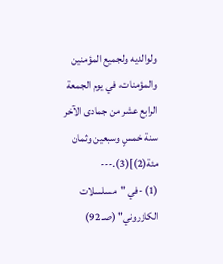ولوالديه ولجميع المؤمنين والمؤمنات، في يوم الجمعة الرابع عشر من جمادى الآخر سنة خمسٍ وسبعين وثمان مئة(2)](3).---
(1) -في "مسلسلات الكازروني" (صـ 92)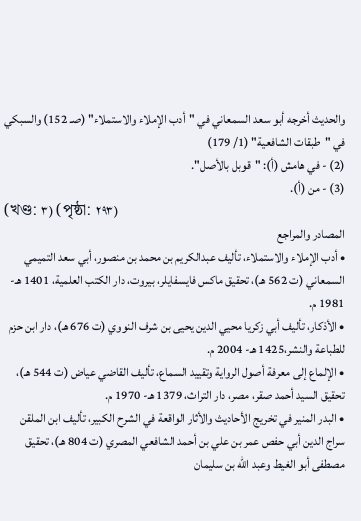والحديث أخرجه أبو سعد السمعاني في "أدب الإملاء والاستملاء" (صـ 152) والسبكي في "طبقات الشافعية" (1/ 179)
(2) - في هامش (أ): "قوبل بالأصل".
(3) - من (أ).
(খণ্ড: ٣) (পৃষ্ঠা: ٢٩٣)
المصادر والمراجع
• أدب الإملاء والاستملاء، تأليف عبدالكريم بن محمد بن منصور، أبي سعد التميمي السمعاني (ت 562 هـ)، تحقيق ماكس فايسفايلر، بيروت، دار الكتب العلمية، 1401 هـ- 1981 م.
• الأذكار، تأليف أبي زكريا محيي الدين يحيى بن شرف النووي (ت 676 هـ)، دار ابن حزم للطباعة والنشر،1425 هـ- 2004 م.
• الإلماع إلى معرفة أصول الرواية وتقييد السماع، تأليف القاضي عياض (ت 544 هـ)، تحقيق السيد أحمد صقر، مصر، دار التراث، 1379 هـ- 1970 م.
• البدر المنير في تخريج الأحاديث والأثار الواقعة في الشرح الكبير، تأليف ابن الملقن سراج الدين أبي حفص عمر بن علي بن أحمد الشافعي المصري (ت 804 هـ)، تحقيق مصطفى أبو الغيط وعبد الله بن سليمان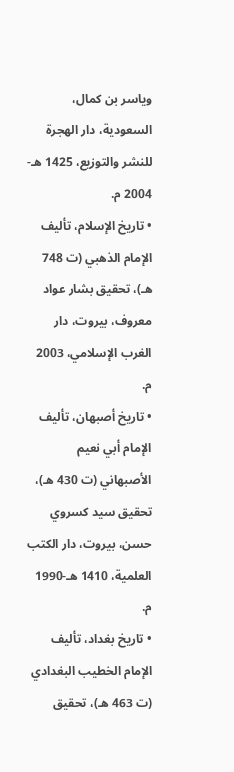وياسر بن كمال، السعودية، دار الهجرة للنشر والتوزيع، 1425 هـ- 2004 م.
• تاريخ الإسلام، تأليف الإمام الذهبي (ت 748 هـ)، تحقيق بشار عواد معروف، بيروت، دار الغرب الإسلامي، 2003 م.
• تاريخ أصبهان، تأليف الإمام أبي نعيم الأصبهاني (ت 430 هـ)، تحقيق سيد كسروي حسن، بيروت، دار الكتب العلمية، 1410 هـ-1990 م.
• تاريخ بغداد، تأليف الإمام الخطيب البغدادي (ت 463 هـ)، تحقيق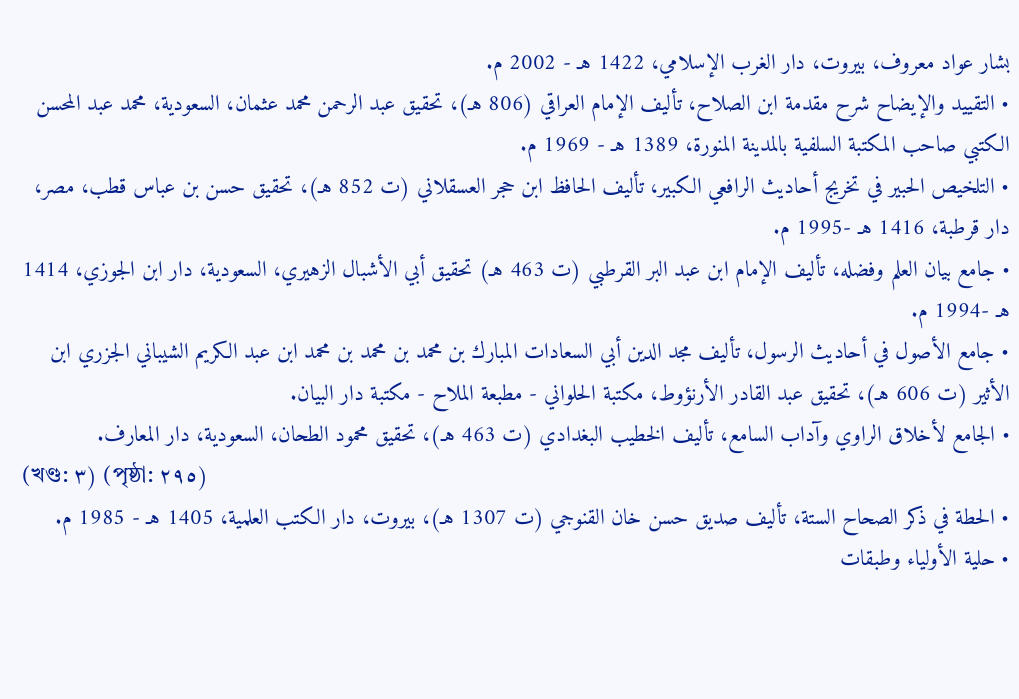بشار عواد معروف، بيروت، دار الغرب الإسلامي، 1422 هـ - 2002 م.
• التقييد والإيضاح شرح مقدمة ابن الصلاح، تأليف الإمام العراقي (806 هـ)، تحقيق عبد الرحمن محمد عثمان، السعودية، محمد عبد المحسن الكتبي صاحب المكتبة السلفية بالمدينة المنورة، 1389 هـ - 1969 م.
• التلخيص الحبير في تخريج أحاديث الرافعي الكبير، تأليف الحافظ ابن حجر العسقلاني (ت 852 هـ)، تحقيق حسن بن عباس قطب، مصر، دار قرطبة، 1416 هـ -1995 م.
• جامع بيان العلم وفضله، تأليف الإمام ابن عبد البر القرطبي (ت 463 هـ) تحقيق أبي الأشبال الزهيري، السعودية، دار ابن الجوزي، 1414 هـ -1994 م.
• جامع الأصول في أحاديث الرسول، تأليف مجد الدين أبي السعادات المبارك بن محمد بن محمد بن محمد ابن عبد الكريم الشيباني الجزري ابن الأثير (ت 606 هـ)، تحقيق عبد القادر الأرنؤوط، مكتبة الحلواني - مطبعة الملاح - مكتبة دار البيان.
• الجامع لأخلاق الراوي وآداب السامع، تأليف الخطيب البغدادي (ت 463 هـ)، تحقيق محمود الطحان، السعودية، دار المعارف.
(খণ্ড: ٣) (পৃষ্ঠা: ٢٩٥)
• الحطة في ذكر الصحاح الستة، تأليف صديق حسن خان القنوجي (ت 1307 هـ)، بيروت، دار الكتب العلمية، 1405 هـ - 1985 م.
• حلية الأولياء وطبقات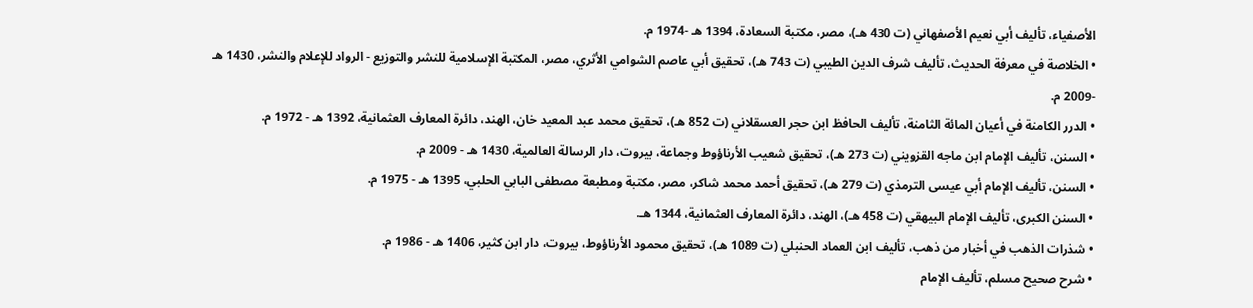الأصفياء، تأليف أبي نعيم الأصفهاني (ت 430 هـ)، مصر، مكتبة السعادة، 1394 هـ -1974 م.
• الخلاصة في معرفة الحديث، تأليف شرف الدين الطيبي (ت 743 هـ)، تحقيق أبي عاصم الشوامي الأثري، مصر، المكتبة الإسلامية للنشر والتوزيع - الرواد للإعلام والنشر، 1430 هـ -2009 م.
• الدرر الكامنة في أعيان المائة الثامنة، تأليف الحافظ ابن حجر العسقلاني (ت 852 هـ)، تحقيق محمد عبد المعيد خان، الهند، دائرة المعارف العثمانية، 1392 هـ - 1972 م.
• السنن، تأليف الإمام ابن ماجه القزويني (ت 273 هـ)، تحقيق شعيب الأرناؤوط وجماعة، بيروت، دار الرسالة العالمية، 1430 هـ - 2009 م.
• السنن، تأليف الإمام أبي عيسى الترمذي (ت 279 هـ)، تحقيق أحمد محمد شاكر، مصر، مكتبة ومطبعة مصطفى البابي الحلبي، 1395 هـ - 1975 م.
• السنن الكبرى، تأليف الإمام البيهقي (ت 458 هـ)، الهند، دائرة المعارف العثمانية، 1344 هـ.
• شذرات الذهب في أخبار من ذهب، تأليف ابن العماد الحنبلي (ت 1089 هـ)، تحقيق محمود الأرناؤوط، بيروت، دار ابن كثير، 1406 هـ - 1986 م.
• شرح صحيح مسلم، تأليف الإمام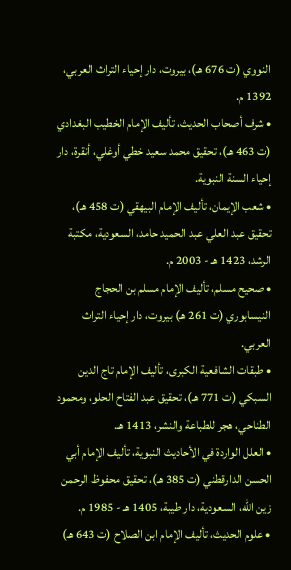النووي (ت 676 هـ)، بيروت، دار إحياء التراث العربي، 1392 م.
• شرف أصحاب الحديث، تأليف الإمام الخطيب البغدادي (ت 463 هـ)، تحقيق محمد سعيد خطي أوغلي، أنقرة، دار إحياء السنة النبوية.
• شعب الإيمان، تأليف الإمام البيهقي (ت 458 هـ)، تحقيق عبد العلي عبد الحميد حامد، السعودية، مكتبة الرشد، 1423 هـ - 2003 م.
• صحيح مسلم، تأليف الإمام مسلم بن الحجاج النيسابوري (ت 261 هـ) بيروت، دار إحياء التراث العربي.
• طبقات الشافعية الكبرى، تأليف الإمام تاج الدين السبكي (ت 771 هـ)، تحقيق عبد الفتاح الحلو، ومحمود الطناحي، هجر للطباعة والنشر، 1413 هـ.
• العلل الواردة في الأحاديث النبوية، تأليف الإمام أبي الحسن الدارقطني (ت 385 هـ)، تحقيق محفوظ الرحمن زين الله، السعودية، دار طيبة، 1405 هـ - 1985 م.
• علوم الحديث، تأليف الإمام ابن الصلاح (ت 643 هـ)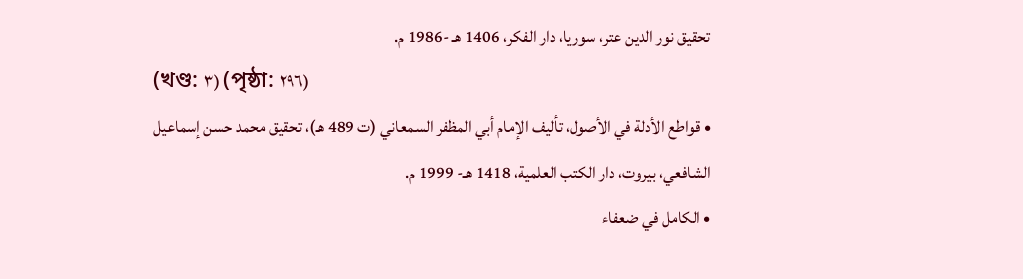تحقيق نور الدين عتر، سوريا، دار الفكر، 1406 هـ -1986 م.
(খণ্ড: ٣) (পৃষ্ঠা: ٢٩٦)
• قواطع الأدلة في الأصول، تأليف الإمام أبي المظفر السمعاني (ت 489 هـ)، تحقيق محمد حسن إسماعيل الشافعي، بيروت، دار الكتب العلمية، 1418 هـ- 1999 م.
• الكامل في ضعفاء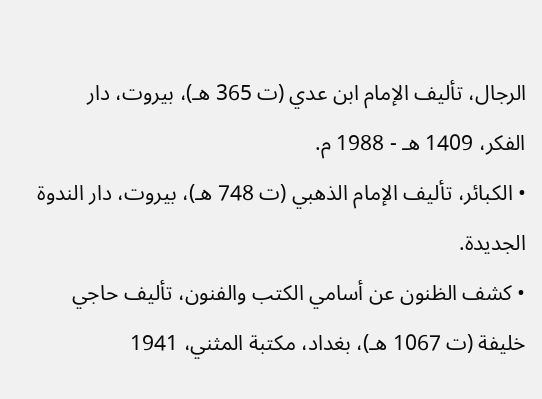الرجال، تأليف الإمام ابن عدي (ت 365 هـ)، بيروت، دار الفكر، 1409 هـ - 1988 م.
• الكبائر، تأليف الإمام الذهبي (ت 748 هـ)، بيروت، دار الندوة الجديدة.
• كشف الظنون عن أسامي الكتب والفنون، تأليف حاجي خليفة (ت 1067 هـ)، بغداد، مكتبة المثني، 1941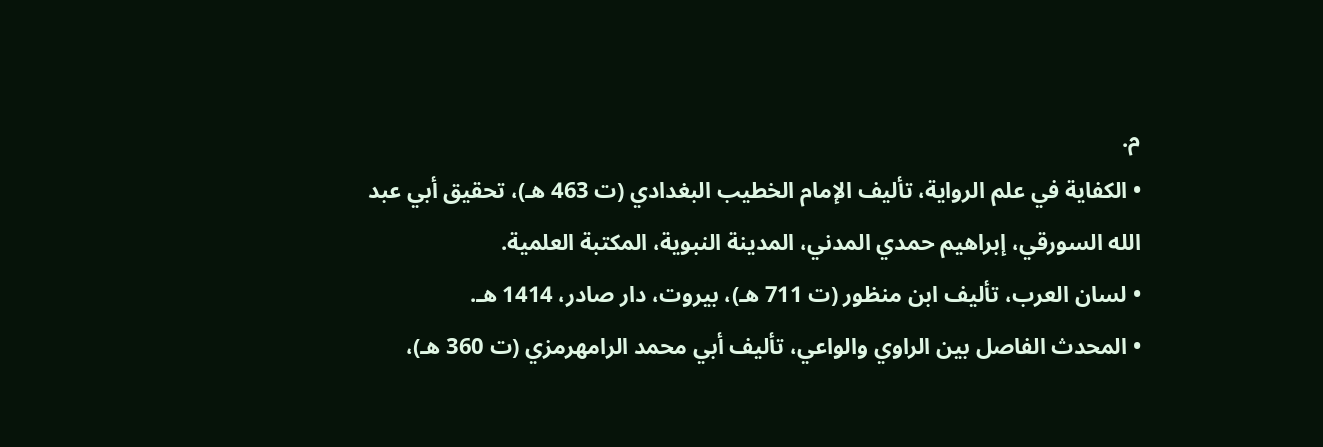م.
• الكفاية في علم الرواية، تأليف الإمام الخطيب البغدادي (ت 463 هـ)، تحقيق أبي عبد الله السورقي، إبراهيم حمدي المدني، المدينة النبوية، المكتبة العلمية.
• لسان العرب، تأليف ابن منظور (ت 711 هـ)، بيروت، دار صادر، 1414 هـ.
• المحدث الفاصل بين الراوي والواعي، تأليف أبي محمد الرامهرمزي (ت 360 هـ)،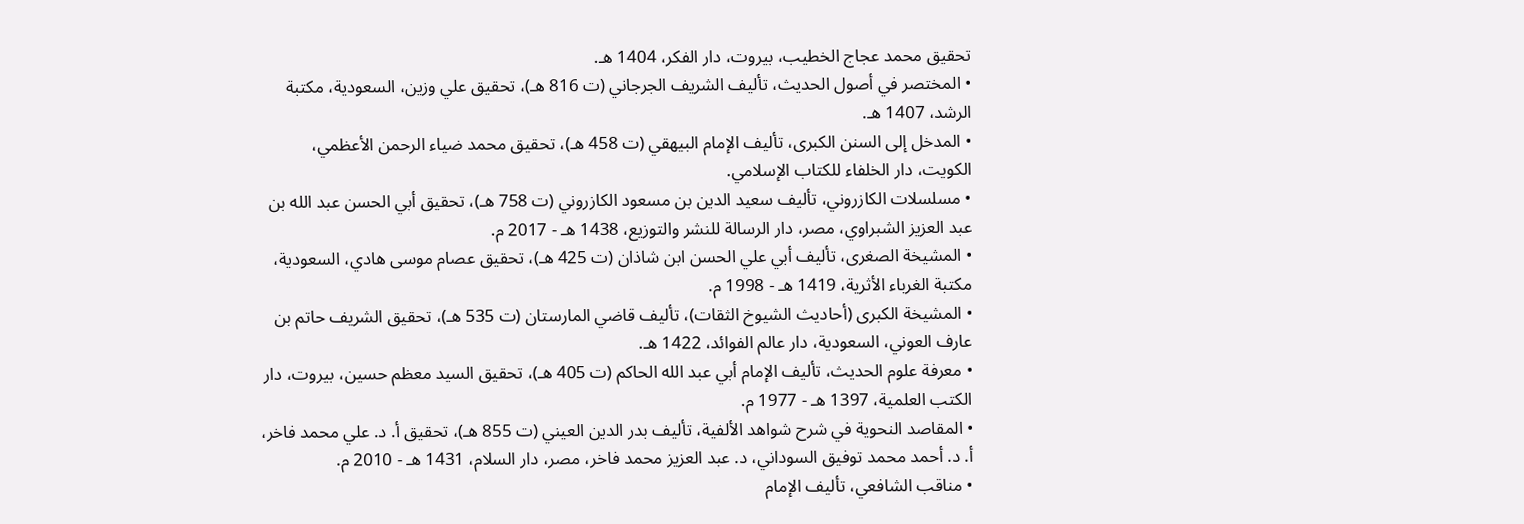تحقيق محمد عجاج الخطيب، بيروت، دار الفكر، 1404 هـ.
• المختصر في أصول الحديث، تأليف الشريف الجرجاني (ت 816 هـ)، تحقيق علي وزين، السعودية، مكتبة الرشد، 1407 هـ.
• المدخل إلى السنن الكبرى، تأليف الإمام البيهقي (ت 458 هـ)، تحقيق محمد ضياء الرحمن الأعظمي، الكويت، دار الخلفاء للكتاب الإسلامي.
• مسلسلات الكازروني، تأليف سعيد الدين بن مسعود الكازروني (ت 758 هـ)، تحقيق أبي الحسن عبد الله بن عبد العزيز الشبراوي، مصر، دار الرسالة للنشر والتوزيع، 1438 هـ - 2017 م.
• المشيخة الصغرى، تأليف أبي علي الحسن ابن شاذان (ت 425 هـ)، تحقيق عصام موسى هادي، السعودية، مكتبة الغرباء الأثرية، 1419 هـ - 1998 م.
• المشيخة الكبرى (أحاديث الشيوخ الثقات)، تأليف قاضي المارستان (ت 535 هـ)، تحقيق الشريف حاتم بن عارف العوني، السعودية، دار عالم الفوائد، 1422 هـ.
• معرفة علوم الحديث، تأليف الإمام أبي عبد الله الحاكم (ت 405 هـ)، تحقيق السيد معظم حسين، بيروت، دار الكتب العلمية، 1397 هـ - 1977 م.
• المقاصد النحوية في شرح شواهد الألفية، تأليف بدر الدين العيني (ت 855 هـ)، تحقيق أ. د. علي محمد فاخر، أ. د. أحمد محمد توفيق السوداني، د. عبد العزيز محمد فاخر، مصر، دار السلام، 1431 هـ - 2010 م.
• مناقب الشافعي، تأليف الإمام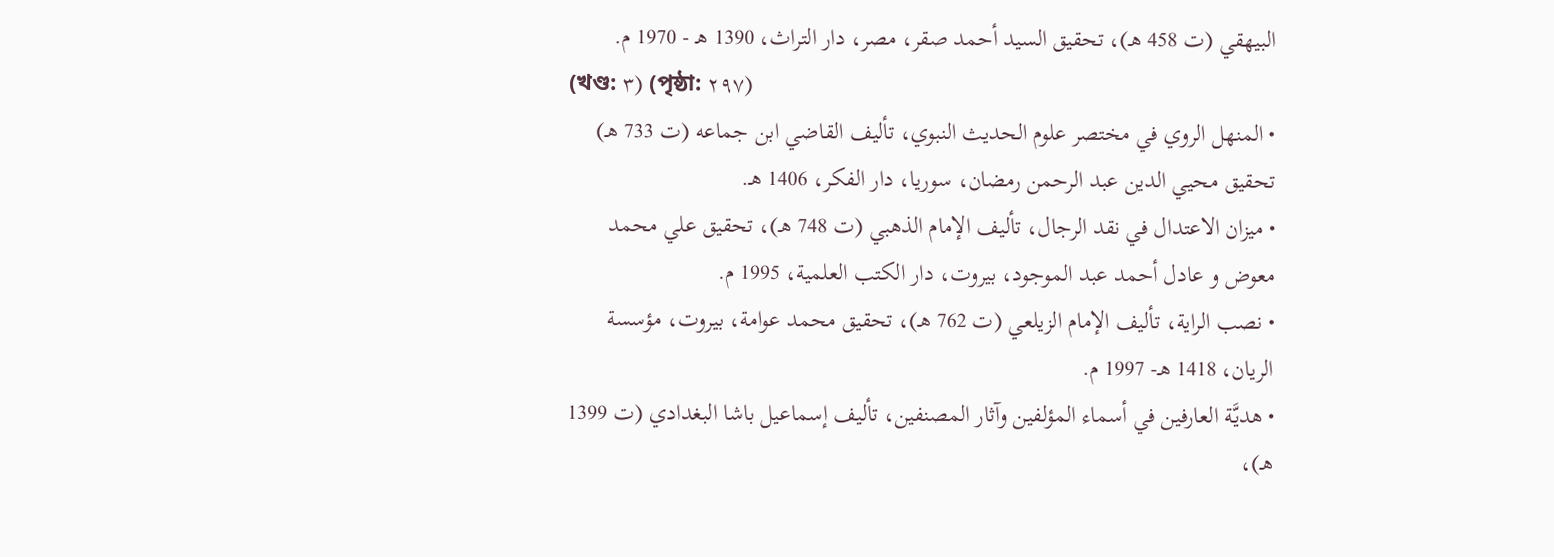البيهقي (ت 458 هـ)، تحقيق السيد أحمد صقر، مصر، دار التراث، 1390 هـ - 1970 م.
(খণ্ড: ٣) (পৃষ্ঠা: ٢٩٧)
• المنهل الروي في مختصر علوم الحديث النبوي، تأليف القاضي ابن جماعه (ت 733 هـ) تحقيق محيي الدين عبد الرحمن رمضان، سوريا، دار الفكر، 1406 هـ.
• ميزان الاعتدال في نقد الرجال، تأليف الإمام الذهبي (ت 748 هـ)، تحقيق علي محمد معوض و عادل أحمد عبد الموجود، بيروت، دار الكتب العلمية، 1995 م.
• نصب الراية، تأليف الإمام الزيلعي (ت 762 هـ)، تحقيق محمد عوامة، بيروت، مؤسسة الريان، 1418 هـ- 1997 م.
• هديَّة العارفين في أسماء المؤلفين وآثار المصنفين، تأليف إسماعيل باشا البغدادي (ت 1399 هـ)،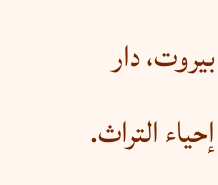بيروت، دار
إحياء التراث.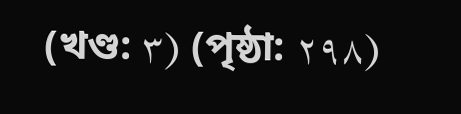(খণ্ড: ٣) (পৃষ্ঠা: ٢٩٨)